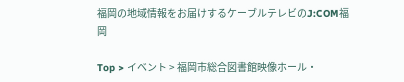福岡の地域情報をお届けするケーブルテレビのJ:COM福岡

Top > イベント > 福岡市総合図書館映像ホール・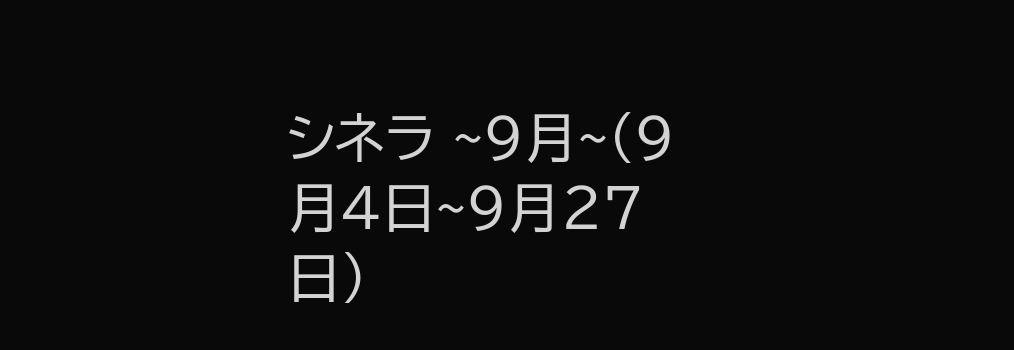シネラ ~9月~(9月4日~9月27日)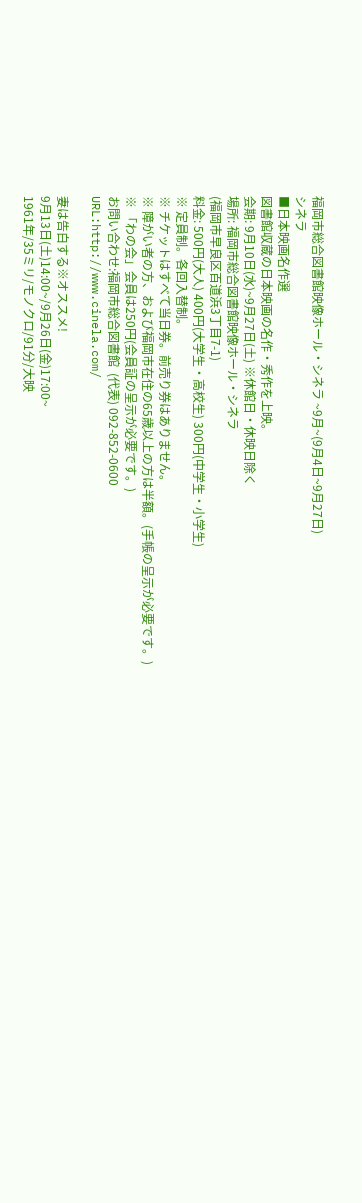福岡市総合図書館映像ホール・シネラ ~9月~(9月4日~9月27日)
シネラ
■日本映画名作選
図書館収蔵の日本映画の名作・秀作を上映。
会期: 9月10日(水)~9月27日(土) ※休館日・休映日除く
場所: 福岡市総合図書館映像ホール・シネラ
(福岡市早良区百道浜3丁目7-1)
料金: 500円(大人) 400円(大学生・高校生) 300円(中学生・小学生)
※ 定員制。各回入替制。
※ チケットはすべて当日券。前売り券はありません。
※ 障がい者の方、および福岡市在住の65歳以上の方は半額。(手帳の呈示が必要です。)
※ 「わの会」会員は250円(会員証の呈示が必要です。)
お問い合わせ:福岡市総合図書館  (代表) 092-852-0600
URL:http://www.cinela.com/

妻は告白する※オススメ!
9月13日(土)14:00~/9月26日(金)17:00~
1961年/35ミリ/モノクロ/91分/大映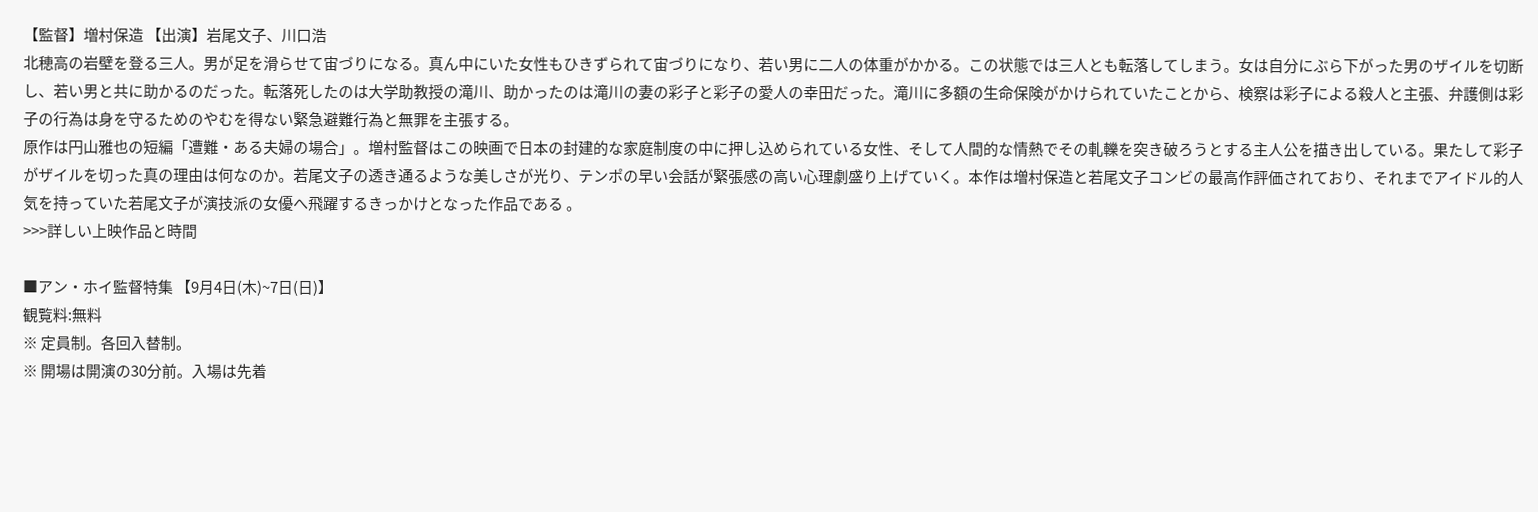【監督】増村保造 【出演】岩尾文子、川口浩
北穂高の岩壁を登る三人。男が足を滑らせて宙づりになる。真ん中にいた女性もひきずられて宙づりになり、若い男に二人の体重がかかる。この状態では三人とも転落してしまう。女は自分にぶら下がった男のザイルを切断し、若い男と共に助かるのだった。転落死したのは大学助教授の滝川、助かったのは滝川の妻の彩子と彩子の愛人の幸田だった。滝川に多額の生命保険がかけられていたことから、検察は彩子による殺人と主張、弁護側は彩子の行為は身を守るためのやむを得ない緊急避難行為と無罪を主張する。
原作は円山雅也の短編「遭難・ある夫婦の場合」。増村監督はこの映画で日本の封建的な家庭制度の中に押し込められている女性、そして人間的な情熱でその軋轢を突き破ろうとする主人公を描き出している。果たして彩子がザイルを切った真の理由は何なのか。若尾文子の透き通るような美しさが光り、テンポの早い会話が緊張感の高い心理劇盛り上げていく。本作は増村保造と若尾文子コンビの最高作評価されており、それまでアイドル的人気を持っていた若尾文子が演技派の女優へ飛躍するきっかけとなった作品である 。
>>>詳しい上映作品と時間

■アン・ホイ監督特集 【9月4日(木)~7日(日)】
観覧料:無料
※ 定員制。各回入替制。
※ 開場は開演の30分前。入場は先着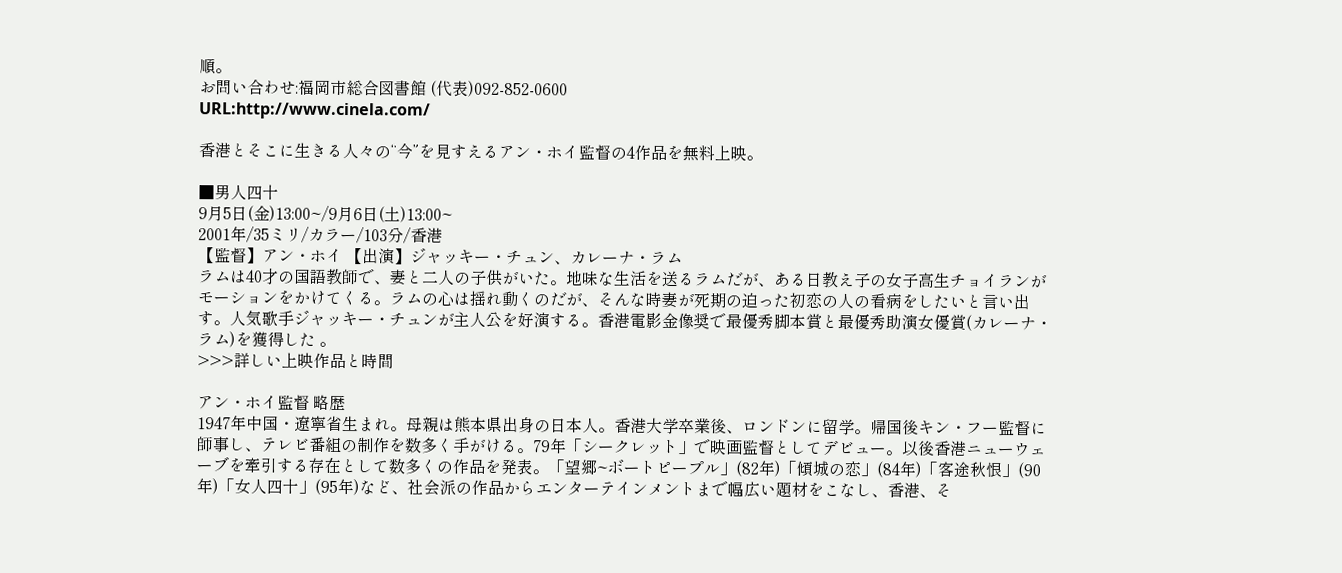順。
お問い合わせ:福岡市総合図書館 (代表)092-852-0600
URL:http://www.cinela.com/

香港とそこに生きる人々の“今”を見すえるアン・ホイ監督の4作品を無料上映。

■男人四十
9月5日(金)13:00~/9月6日(土)13:00~
2001年/35ミリ/カラー/103分/香港
【監督】アン・ホイ 【出演】ジャッキー・チュン、カレーナ・ラム
ラムは40才の国語教師で、妻と二人の子供がいた。地味な生活を送るラムだが、ある日教え子の女子高生チョイランがモーションをかけてくる。ラムの心は揺れ動くのだが、そんな時妻が死期の迫った初恋の人の看病をしたいと言い出す。人気歌手ジャッキー・チュンが主人公を好演する。香港電影金像奨で最優秀脚本賞と最優秀助演女優賞(カレーナ・ラム)を獲得した 。
>>>詳しい上映作品と時間

アン・ホイ監督 略歴
1947年中国・遼寧省生まれ。母親は熊本県出身の日本人。香港大学卒業後、ロンドンに留学。帰国後キン・フー監督に師事し、テレビ番組の制作を数多く手がける。79年「シークレット」で映画監督としてデビュー。以後香港ニューウェーブを牽引する存在として数多くの作品を発表。「望郷~ボートピープル」(82年)「傾城の恋」(84年)「客途秋恨」(90年)「女人四十」(95年)など、社会派の作品からエンターテインメントまで幅広い題材をこなし、香港、そ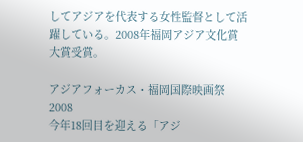してアジアを代表する女性監督として活躍している。2008年福岡アジア文化賞大賞受賞。

アジアフォーカス・福岡国際映画祭2008
今年18回目を迎える「アジ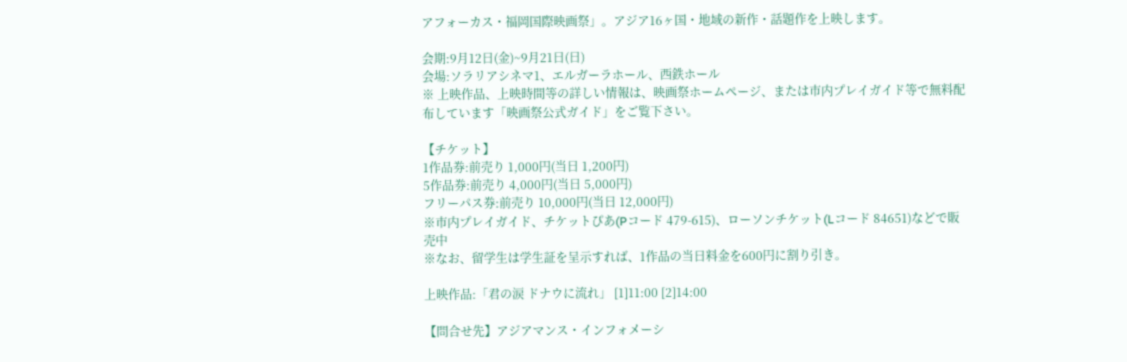アフォーカス・福岡国際映画祭」。アジア16ヶ国・地域の新作・話題作を上映します。

会期:9月12日(金)~9月21日(日)
会場:ソラリアシネマ1、エルガーラホール、西鉄ホール
※ 上映作品、上映時間等の詳しい情報は、映画祭ホームページ、または市内プレイガイド等で無料配布しています「映画祭公式ガイド」をご覧下さい。

【チケット】
1作品券:前売り 1,000円(当日 1,200円)
5作品券:前売り 4,000円(当日 5,000円)
フリーパス券:前売り 10,000円(当日 12,000円)
※市内プレイガイド、チケットぴあ(Pコード 479-615)、ローソンチケット(Lコード 84651)などで販売中
※なお、留学生は学生証を呈示すれば、1作品の当日料金を600円に割り引き。

上映作品:「君の涙 ドナウに流れ」 [1]11:00 [2]14:00

【問合せ先】アジアマンス・インフォメーシ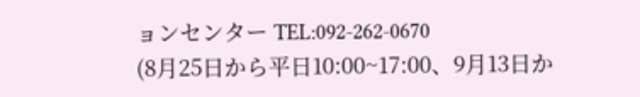ョンセンター TEL:092-262-0670
(8月25日から平日10:00~17:00、9月13日か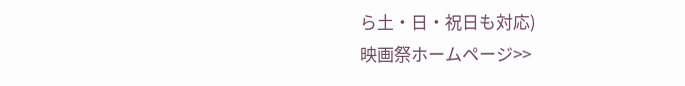ら土・日・祝日も対応)
映画祭ホームページ>>